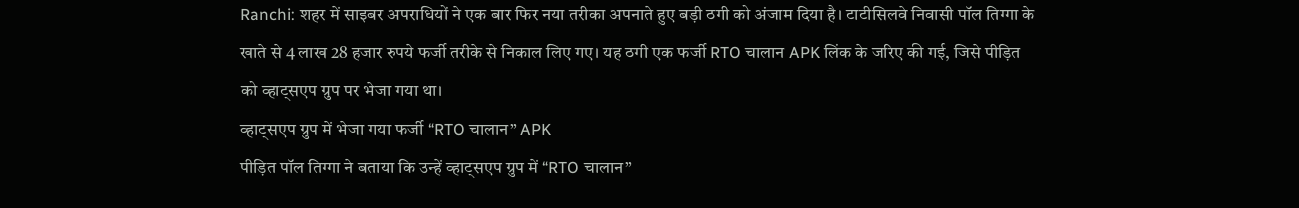Ranchi: शहर में साइबर अपराधियों ने एक बार फिर नया तरीका अपनाते हुए बड़ी ठगी को अंजाम दिया है। टाटीसिलवे निवासी पॉल तिग्गा के खाते से 4 लाख 28 हजार रुपये फर्जी तरीके से निकाल लिए गए। यह ठगी एक फर्जी RTO चालान APK लिंक के जरिए की गई, जिसे पीड़ित को व्हाट्सएप ग्रुप पर भेजा गया था।
व्हाट्सएप ग्रुप में भेजा गया फर्जी “RTO चालान” APK
पीड़ित पॉल तिग्गा ने बताया कि उन्हें व्हाट्सएप ग्रुप में “RTO चालान”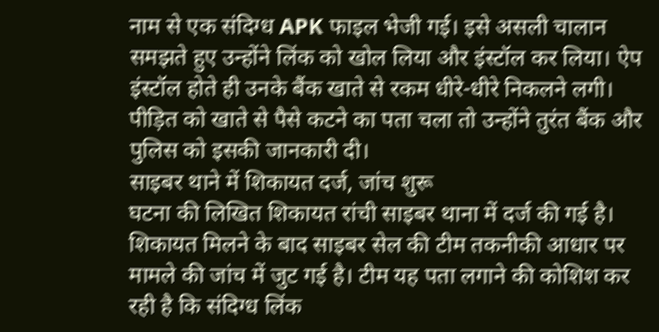नाम से एक संदिग्ध APK फाइल भेजी गई। इसे असली चालान समझते हुए उन्होंने लिंक को खोल लिया और इंस्टॉल कर लिया। ऐप इंस्टॉल होते ही उनके बैंक खाते से रकम धीरे-धीरे निकलने लगी।
पीड़ित को खाते से पैसे कटने का पता चला तो उन्होंने तुरंत बैंक और पुलिस को इसकी जानकारी दी।
साइबर थाने में शिकायत दर्ज, जांच शुरू
घटना की लिखित शिकायत रांची साइबर थाना में दर्ज की गई है। शिकायत मिलने के बाद साइबर सेल की टीम तकनीकी आधार पर मामले की जांच में जुट गई है। टीम यह पता लगाने की कोशिश कर रही है कि संदिग्ध लिंक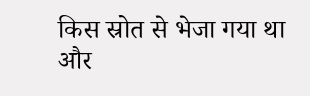किस स्रोत से भेजा गया था और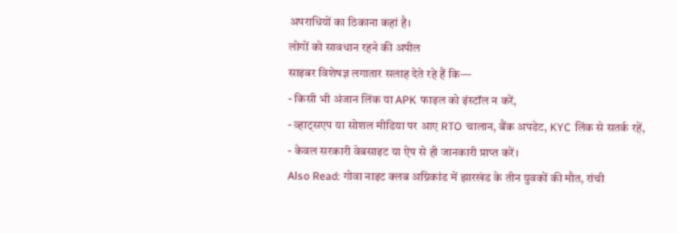अपराधियों का ठिकाना कहां है।
लोगों को सावधान रहने की अपील
साइबर विशेषज्ञ लगातार सलाह देते रहे हैं कि—
- किसी भी अंजान लिंक या APK फाइल को इंस्टॉल न करें,
- व्हाट्सएप या सोशल मीडिया पर आए RTO चालान, बैंक अपडेट, KYC लिंक से सतर्क रहें,
- केवल सरकारी वेबसाइट या ऐप से ही जानकारी प्राप्त करें।
Also Read: गोवा नाइट क्लब अग्निकांड में झारखंड के तीन युवकों की मौत, रांची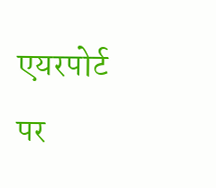एयरपोर्ट पर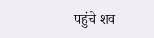पहुंचे शव